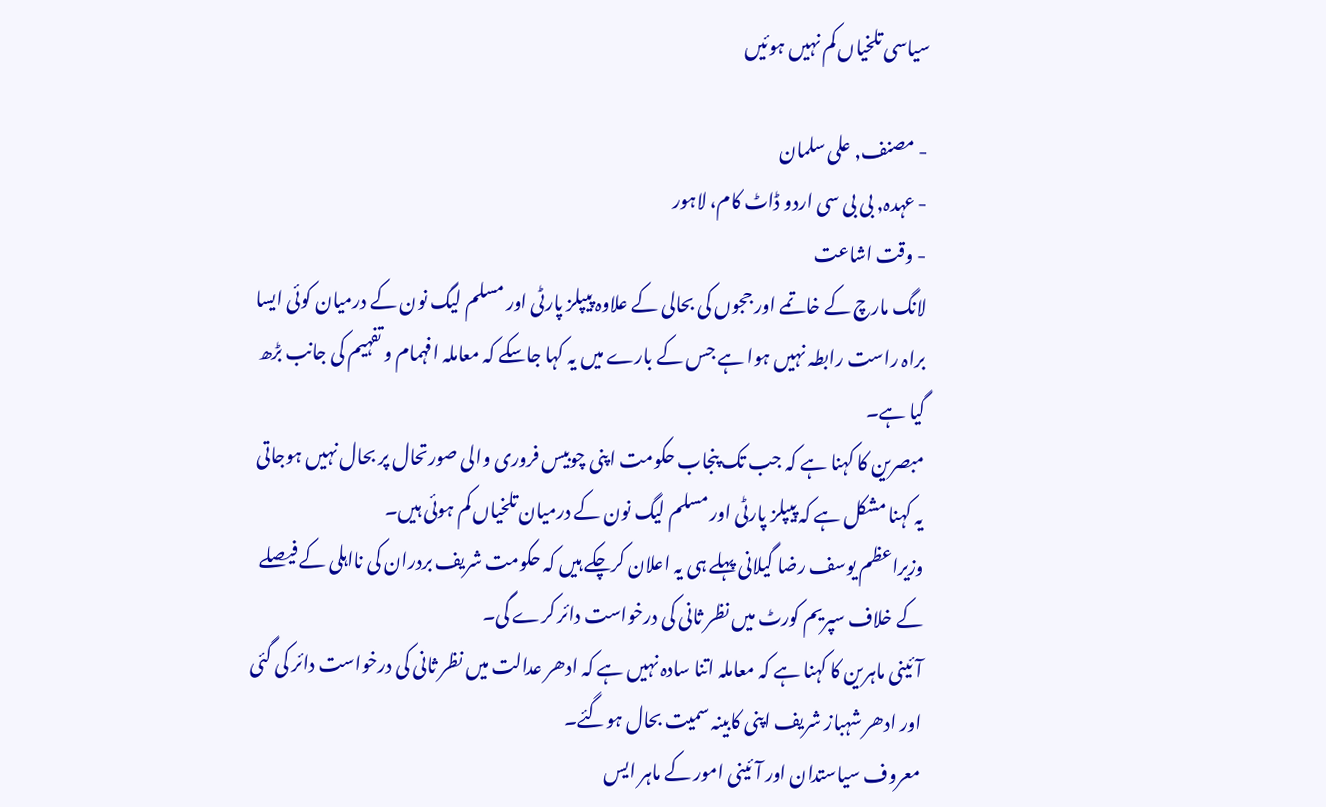سیاسی تلخیاں کم نہیں ہوئیں

- مصنف, علی سلمان
- عہدہ, بی بی سی اردو ڈاٹ کام، لاہور
- وقت اشاعت
لانگ مارچ کے خاتمے اور ججوں کی بحالی کے علاوہ پیپلز پارٹی اور مسلم لیگ نون کے درمیان کوئی ایسا براہ راست رابطہ نہیں ہوا ہے جس کے بارے میں یہ کہا جاسکے کہ معاملہ افہمام و تفہیم کی جانب بڑھ گیا ہے۔
مبصرین کا کہنا ہے کہ جب تک پنجاب حکومت اپنی چوبیس فروری والی صورتحال پر بحال نہیں ہوجاتی یہ کہنا مشکل ہے کہ پیپلز پارٹی اور مسلم لیگ نون کے درمیان تلخیاں کم ہوئی ہیں۔
وزیراعظم یوسف رضا گیلانی پہلے ہی یہ اعلان کرچکے ہیں کہ حکومت شریف بردران کی نااہلی کے فیصلے کے خلاف سپریم کورٹ میں نظر ثانی کی درخواست دائر کرے گی۔
آئینی ماہرین کا کہنا ہے کہ معاملہ اتنا سادہ نہیں ہے کہ ادھر عدالت میں نظر ثانی کی درخواست دائر کی گئی اور ادھر شہباز شریف اپنی کابینہ سمیت بحال ہوگئے۔
معروف سیاستدان اور آئینی امور کے ماہر ایس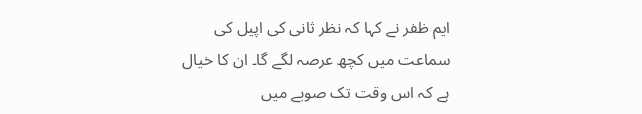ایم ظفر نے کہا کہ نظر ثانی کی اپیل کی سماعت میں کچھ عرصہ لگے گا۔ ان کا خیال ہے کہ اس وقت تک صوبے میں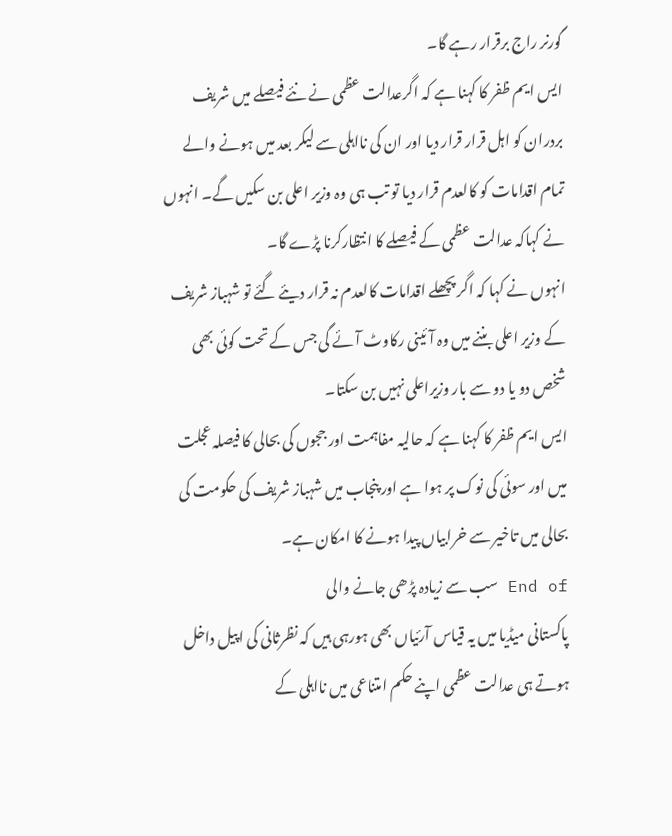گورنر راج برقرار رہے گا۔
ایس ایم ظفر کا کہنا ہے کہ اگرعدالت عظمی نے نئے فیصلے میں شریف بردران کو اہل قرار قرار دیا اور ان کی نااہلی سے لیکر بعد میں ہونے والے تمام اقدامات کو کالعدم قرار دیا تو تب ہی وہ وزیر اعلی بن سکیں گے۔ انہوں نے کہاکہ عدالت عظمی کے فیصلے کا انتظارکرنا پڑے گا۔
انہوں نے کہا کہ اگر پچھلے اقدامات کالعدم نہ قرار دیئے گئے تو شہباز شریف کے وزیر اعلی بننے میں وہ آئینی رکاوٹ آئے گی جس کے تحت کوئی بھی شخص دو یا دو سے بار وزیراعلی نہیں بن سکتا۔
ایس ایم ظفر کا کہنا ہے کہ حالیہ مفاہمت اور ججوں کی بحالی کا فیصلہ عجلت میں اور سوئی کی نوک پر ہوا ہے اور پنجاب میں شہباز شریف کی حکومت کی بحالی میں تاخیر سے خرابیاں پیدا ہونے کا امکان ہے۔
End of سب سے زیادہ پڑھی جانے والی
پاکستانی میڈیا میں یہ قیاس آرئیاں بھی ہورہی ہیں کہ نظرثانی کی اپیل داخل ہوتے ہی عدالت عظمی اپنے حکم امتناعی میں نااہلی کے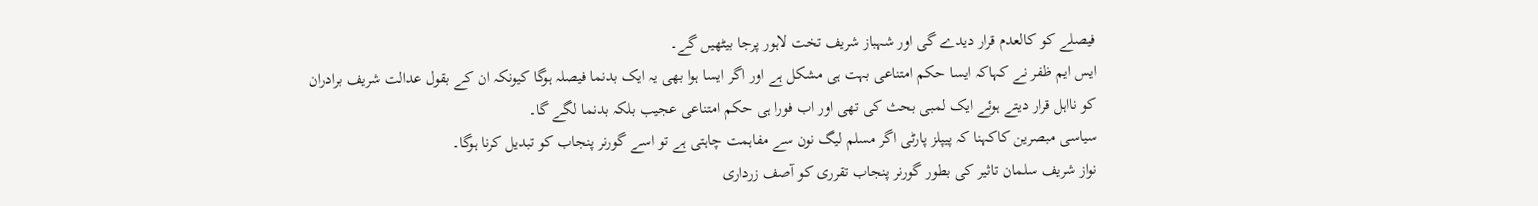فیصلے کو کالعدم قرار دیدے گی اور شہباز شریف تخت لاہور پرجا بیٹھیں گے۔
ایس ایم ظفر نے کہاکہ ایسا حکم امتناعی بہت ہی مشکل ہے اور اگر ایسا ہوا بھی یہ ایک بدنما فیصلہ ہوگا کیونکہ ان کے بقول عدالت شریف برادران کو نااہل قرار دیتے ہوئے ایک لمبی بحث کی تھی اور اب فورا ہی حکم امتناعی عجیب بلکہ بدنما لگے گا۔
سیاسی مبصرین کاکہنا کہ پیپلز پارٹی اگر مسلم لیگ نون سے مفاہمت چاہتی ہے تو اسے گورنر پنجاب کو تبدیل کرنا ہوگا۔
نواز شریف سلمان تاثیر کی بطور گورنر پنجاب تقرری کو آصف زرداری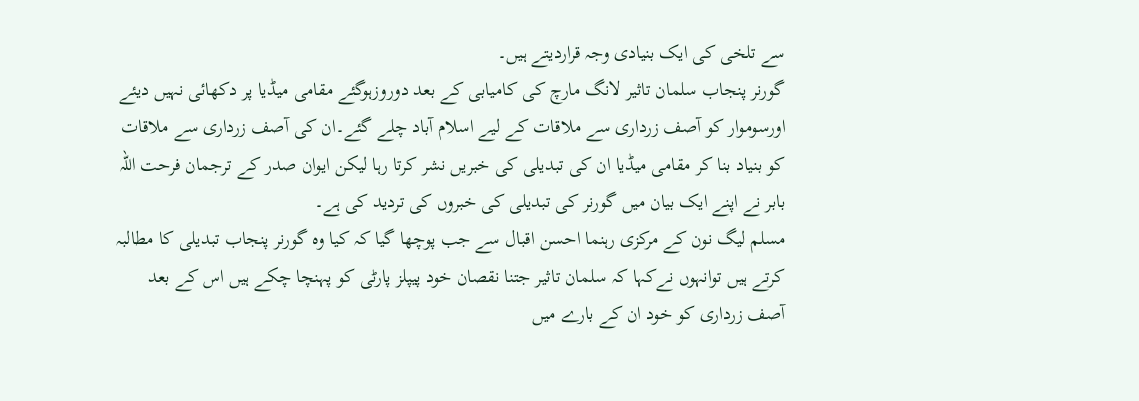سے تلخی کی ایک بنیادی وجہ قراردیتے ہیں۔
گورنر پنجاب سلمان تاثیر لانگ مارچ کی کامیابی کے بعد دوروزہوگئے مقامی میڈیا پر دکھائی نہیں دیئے اورسوموار کو آصف زرداری سے ملاقات کے لیے اسلام آباد چلے گئے۔ان کی آصف زرداری سے ملاقات کو بنیاد بنا کر مقامی میڈیا ان کی تبدیلی کی خبریں نشر کرتا رہا لیکن ایوان صدر کے ترجمان فرحت اللہ بابر نے اپنے ایک بیان میں گورنر کی تبدیلی کی خبروں کی تردید کی ہے۔
مسلم لیگ نون کے مرکزی رہنما احسن اقبال سے جب پوچھا گیا کہ کیا وہ گورنر پنجاب تبدیلی کا مطالبہ کرتے ہیں توانہوں نےکہا کہ سلمان تاثیر جتنا نقصان خود پیپلز پارٹی کو پہنچا چکے ہیں اس کے بعد آصف زرداری کو خود ان کے بارے میں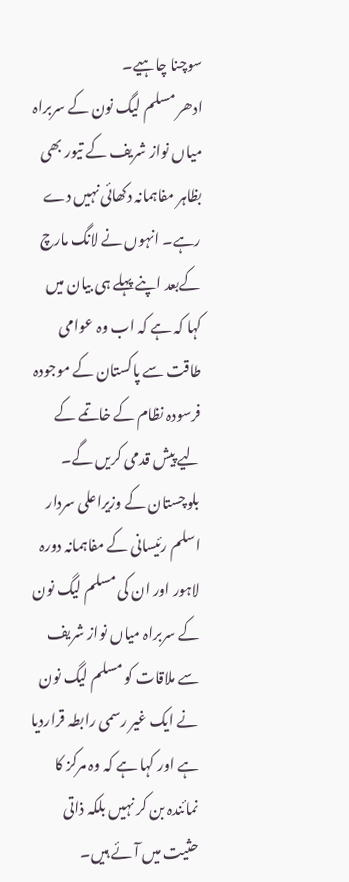سوچنا چاہیے۔
ادھر مسلم لیگ نون کے سربراہ میاں نواز شریف کے تیور بھی بظاہر مفاہمانہ دکھائی نہیں دے رہے۔ انہوں نے لانگ مارچ کےبعد اپنے پہلے ہی بیان میں کہا کہ ہے کہ اب وہ عوامی طاقت سے پاکستان کے موجودہ فرسودہ نظام کے خاتمے کے لیے پیش قدمی کریں گے۔
بلوچستان کے وزیراعلی سردار اسلم رئیسانی کے مفاہمانہ دورہ لاہور اور ان کی مسلم لیگ نون کے سربراہ میاں نواز شریف سے ملاقات کو مسلم لیگ نون نے ایک غیر رسمی رابطہ قراردیا ہے اور کہا ہے کہ وہ مرکز کا نمائندہ بن کر نہیں بلکہ ذاتی حثیت میں آئے ہیں۔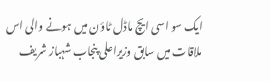ایک سو اسی ایچ ماڈل ٹاؤن میں ہونے والی اس ملاقات میں سابق وزیراعلی پنجاب شہباز شریف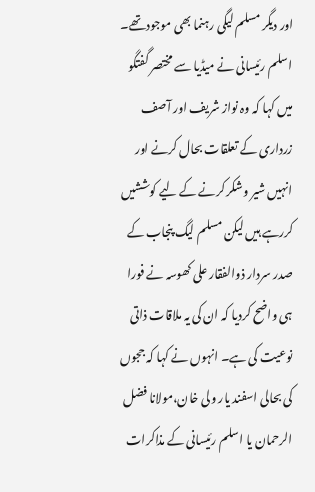اور دیگر مسلم لیگی رہنما بھی موجودتھے۔
اسلم رئیسانی نے میڈیا سے مختصر گفتگو میں کہا کہ وہ نواز شریف اور آصف زرداری کے تعلقات بحال کرنے اور انہیں شیر وشکر کرنے کے لیے کوششیں کررہے ہیں لیکن مسلم لیگ پنجاب کے صدر سردار ذوالفقار علی کھوسہ نے فورا ہی واضح کردیا کہ ان کی یہ ملاقات ذاتی نوعیت کی ہے۔ انہوں نے کہا کہ ججوں کی بحالی اسفند یار ولی خان،مولانا فضل الرحمان یا اسلم رئیسانی کے مذاکرات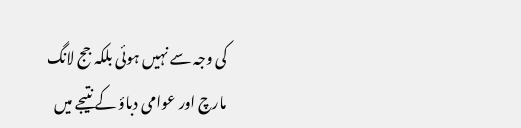کی وجہ سے نہیں ہوئی بلکہ جج لانگ مارچ اور عوامی دباؤ کے نتیجے میں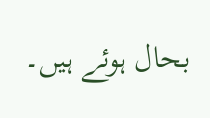بحال ہوئے ہیں۔